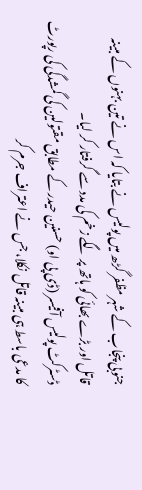جنوبی پنجاب کے شہر مظفر گڑھ میں پولیس نے بتایا کہ اس نے تین بہنوں کے مبینہ قاتل اور بڑے بھائی کو ہاتھ پر لگے زخم کی مدد سے گرفتار کر لیا۔
ڈسٹرکٹ پولیس آفیسر (ڈی پی او) حسنین حیدر کے مطابق مقتولین کی گمشدگی کی رپورٹ کا مدعی باسط ہی مبینہ قاتل نکلا، جس نے اعتراف جرم کر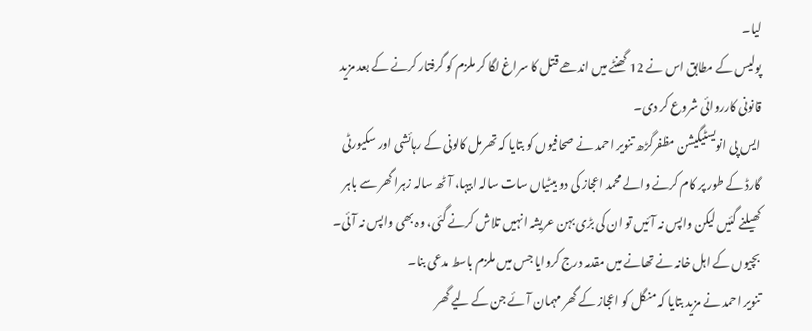لیا۔
پولیس کے مطابق اس نے 12 گھنٹے میں اندھے قتل کا سراغ لگا کر ملزم کو گرفتار کرنے کے بعد مزید قانونی کارروائی شروع کر دی۔
ایس پی انویسٹیگیشن مظفرگڑھ تنویر احمد نے صحافیوں کو بتایا کہ تھرمل کالونی کے رہائشی اور سکیورٹی گارڈ کے طور پر کام کرنے والے محمد اعجاز کی دو بیٹیاں سات سالہ ابیہا، آٹھ سالہ زہرا گھر سے باہر کھیلنے گئیں لیکن واپس نہ آئیں تو ان کی بڑی بہن عریشہ انہیں تلاش کرنے گئی، وہ بھی واپس نہ آئی۔
بچیوں کے اہل خانہ نے تھانے میں مقدمہ درج کروایا جس میں ملزم باسط مدعی بنا۔
تنویر احمد نے مزید بتایا کہ منگل کو اعجاز کے گھر مہمان آئے جن کے لیے گھر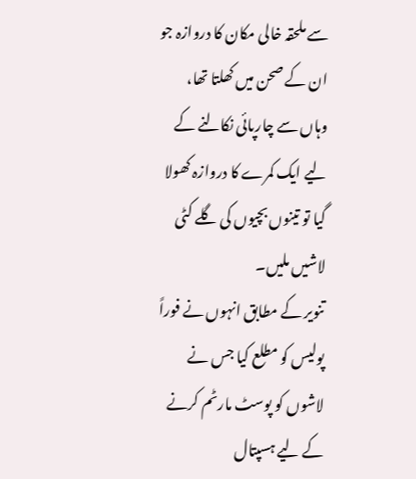سے ملحقہ خالی مکان کا دروازہ جو ان کے صحن میں کھلتا تھا، وہاں سے چارپائی نکالنے کے لیے ایک کمرے کا دروازہ کھولا گیا تو تینوں بچیوں کی گلے کٹی لاشیں ملیں۔
تنویر کے مطابق انہوں نے فوراً پولیس کو مطلع کیا جس نے لاشوں کو پوسٹ مارٹم کرنے کے لیے ہسپتال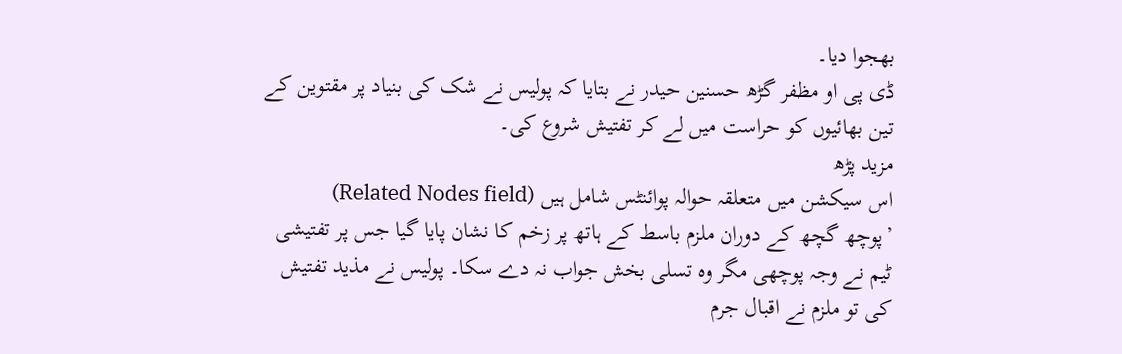بھجوا دیا۔
ڈی پی او مظفر گڑھ حسنین حیدر نے بتایا کہ پولیس نے شک کی بنیاد پر مقتوین کے تین بھائیوں کو حراست میں لے کر تفتیش شروع کی۔
مزید پڑھ
اس سیکشن میں متعلقہ حوالہ پوائنٹس شامل ہیں (Related Nodes field)
’پوچھ گچھ کے دوران ملزم باسط کے ہاتھ پر زخم کا نشان پایا گیا جس پر تفتیشی ٹیم نے وجہ پوچھی مگر وہ تسلی بخش جواب نہ دے سکا۔ پولیس نے مذید تفتیش کی تو ملزم نے اقبال جرم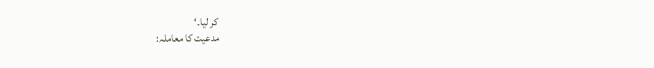کر لیا۔‘
مدعیت کا معاملہ: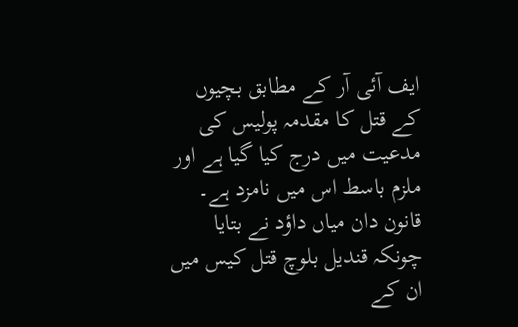ایف آئی آر کے مطابق بچیوں کے قتل کا مقدمہ پولیس کی مدعیت میں درج کیا گیا ہے اور ملزم باسط اس میں نامزد ہے۔
قانون دان میاں داؤد نے بتایا چونکہ قندیل بلوچ قتل کیس میں ان کے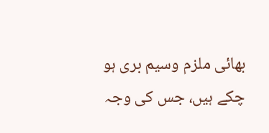بھائی ملزم وسیم بری ہو چکے ہیں، جس کی وجہ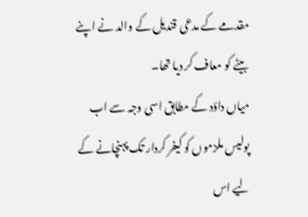مقدمے کے مدعی قندیل کے والد نے اپنے بیٹے کو معاف کر دیا تھا۔
میاں داؤد کے مطابق اسی وجہ سے اب پولیس ملزموں کو کیفر کردار تک پہنچانے کے لیے اس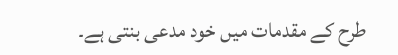طرح کے مقدمات میں خود مدعی بنتی ہے۔